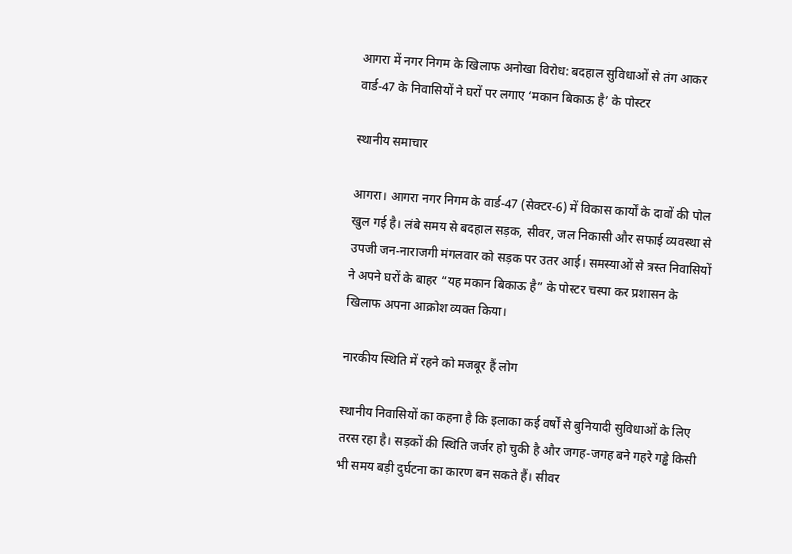आगरा में नगर निगम के खिलाफ अनोखा विरोध: बदहाल सुविधाओं से तंग आकर वार्ड-47 के निवासियों ने घरों पर लगाए ‘मकान बिकाऊ है’ के पोस्टर

स्थानीय समाचार

आगरा। आगरा नगर निगम के वार्ड-47 (सेक्टर-6) में विकास कार्यों के दावों की पोल खुल गई है। लंबे समय से बदहाल सड़क, सीवर, जल निकासी और सफाई व्यवस्था से उपजी जन-नाराजगी मंगलवार को सड़क पर उतर आई। समस्याओं से त्रस्त निवासियों ने अपने घरों के बाहर “यह मकान बिकाऊ है” के पोस्टर चस्पा कर प्रशासन के खिलाफ अपना आक्रोश व्यक्त किया।

नारकीय स्थिति में रहने को मजबूर हैं लोग

स्थानीय निवासियों का कहना है कि इलाका कई वर्षों से बुनियादी सुविधाओं के लिए तरस रहा है। सड़कों की स्थिति जर्जर हो चुकी है और जगह-जगह बने गहरे गड्ढे किसी भी समय बड़ी दुर्घटना का कारण बन सकते हैं। सीवर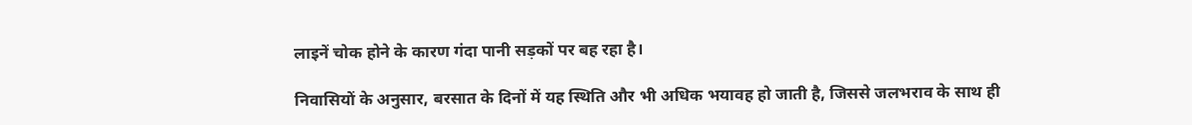लाइनें चोक होने के कारण गंदा पानी सड़कों पर बह रहा है।

निवासियों के अनुसार, बरसात के दिनों में यह स्थिति और भी अधिक भयावह हो जाती है, जिससे जलभराव के साथ ही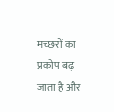मच्छरों का प्रकोप बढ़ जाता है और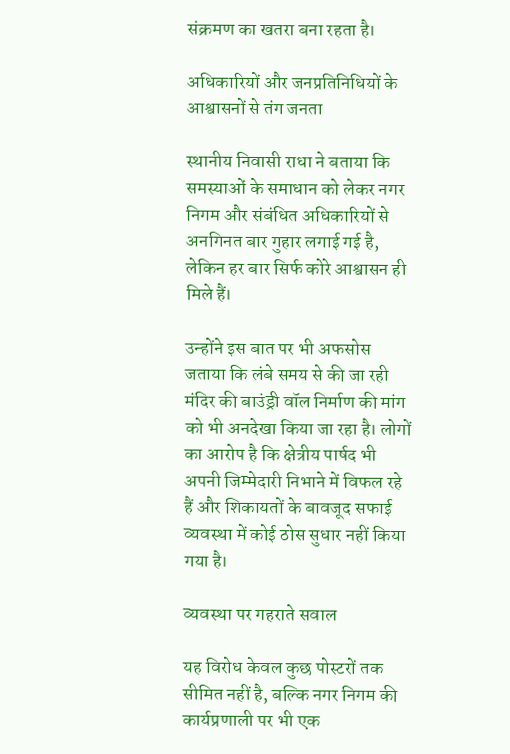संक्रमण का खतरा बना रहता है।

अधिकारियों और जनप्रतिनिधियों के आश्वासनों से तंग जनता

स्थानीय निवासी राधा ने बताया कि समस्याओं के समाधान को लेकर नगर निगम और संबंधित अधिकारियों से अनगिनत बार गुहार लगाई गई है, लेकिन हर बार सिर्फ कोरे आश्वासन ही मिले हैं।

उन्होंने इस बात पर भी अफसोस जताया कि लंबे समय से की जा रही मंदिर की बाउंड्री वॉल निर्माण की मांग को भी अनदेखा किया जा रहा है। लोगों का आरोप है कि क्षेत्रीय पार्षद भी अपनी जिम्मेदारी निभाने में विफल रहे हैं और शिकायतों के बावजूद सफाई व्यवस्था में कोई ठोस सुधार नहीं किया गया है।

व्यवस्था पर गहराते सवाल

यह विरोध केवल कुछ पोस्टरों तक सीमित नहीं है, बल्कि नगर निगम की कार्यप्रणाली पर भी एक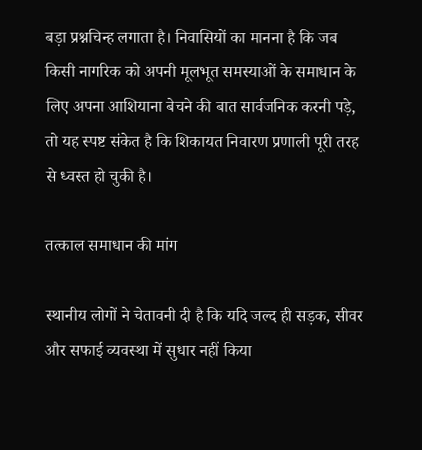बड़ा प्रश्नचिन्ह लगाता है। निवासियों का मानना है कि जब किसी नागरिक को अपनी मूलभूत समस्याओं के समाधान के लिए अपना आशियाना बेचने की बात सार्वजनिक करनी पड़े, तो यह स्पष्ट संकेत है कि शिकायत निवारण प्रणाली पूरी तरह से ध्वस्त हो चुकी है।

तत्काल समाधान की मांग

स्थानीय लोगों ने चेतावनी दी है कि यदि जल्द ही सड़क, सीवर और सफाई व्यवस्था में सुधार नहीं किया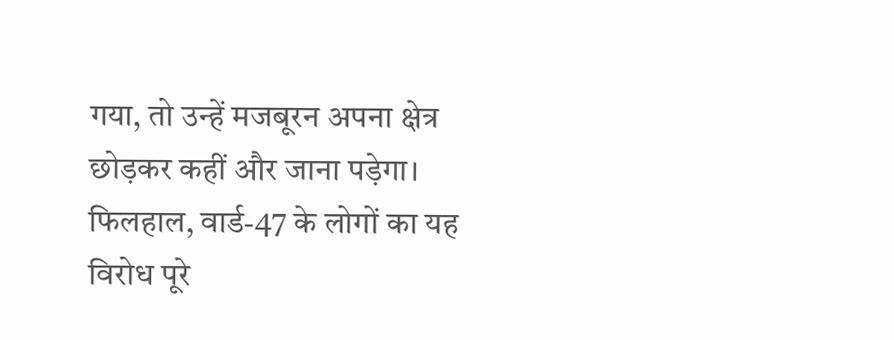गया, तो उन्हें मजबूरन अपना क्षेत्र छोड़कर कहीं और जाना पड़ेगा। फिलहाल, वार्ड-47 के लोगों का यह विरोध पूरे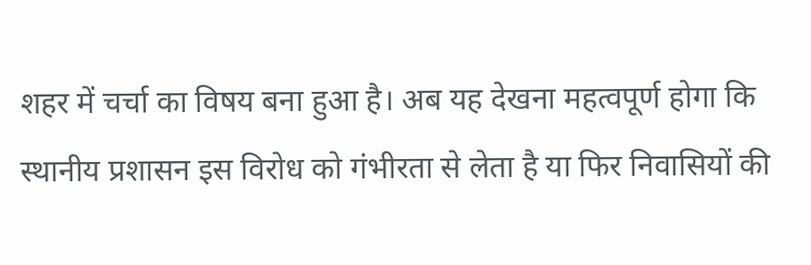शहर में चर्चा का विषय बना हुआ है। अब यह देखना महत्वपूर्ण होगा कि स्थानीय प्रशासन इस विरोध को गंभीरता से लेता है या फिर निवासियों की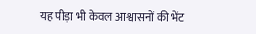यह पीड़ा भी केवल आश्वासनों की भेंट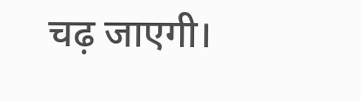चढ़ जाएगी।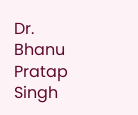Dr. Bhanu Pratap Singh